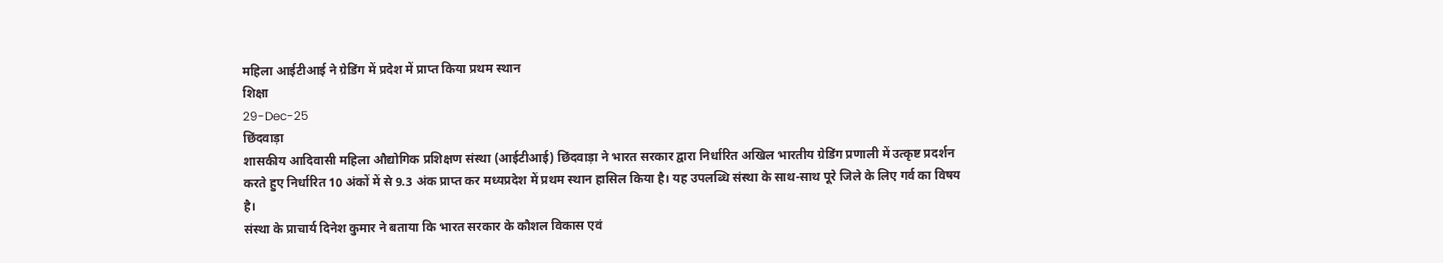महिला आईटीआई ने ग्रेडिंग में प्रदेश में प्राप्त किया प्रथम स्थान
शिक्षा
29-Dec-25
छिंदवाड़ा
शासकीय आदिवासी महिला औद्योगिक प्रशिक्षण संस्था (आईटीआई) छिंदवाड़ा ने भारत सरकार द्वारा निर्धारित अखिल भारतीय ग्रेडिंग प्रणाली में उत्कृष्ट प्रदर्शन करते हुए निर्धारित 10 अंकों में से 9.3 अंक प्राप्त कर मध्यप्रदेश में प्रथम स्थान हासिल किया है। यह उपलब्धि संस्था के साथ-साथ पूरे जिले के लिए गर्व का विषय है।
संस्था के प्राचार्य दिनेश कुमार ने बताया कि भारत सरकार के कौशल विकास एवं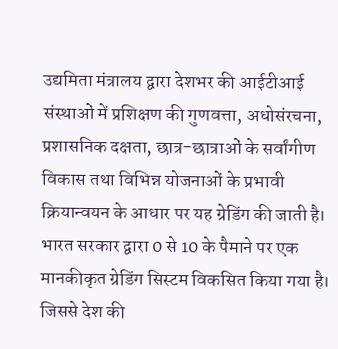उद्यमिता मंत्रालय द्वारा देशभर की आईटीआई संस्थाओं में प्रशिक्षण की गुणवत्ता, अधोसंरचना, प्रशासनिक दक्षता, छात्र-छात्राओं के सर्वांगीण विकास तथा विभिन्न योजनाओं के प्रभावी क्रियान्वयन के आधार पर यह ग्रेडिंग की जाती है। भारत सरकार द्वारा 0 से 10 के पैमाने पर एक मानकीकृत ग्रेडिंग सिस्टम विकसित किया गया है। जिससे देश की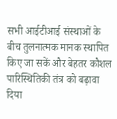सभी आईटीआई संस्थाओं के बीच तुलनात्मक मानक स्थापित किए जा सकें और बेहतर कौशल पारिस्थितिकी तंत्र को बढ़ावा दिया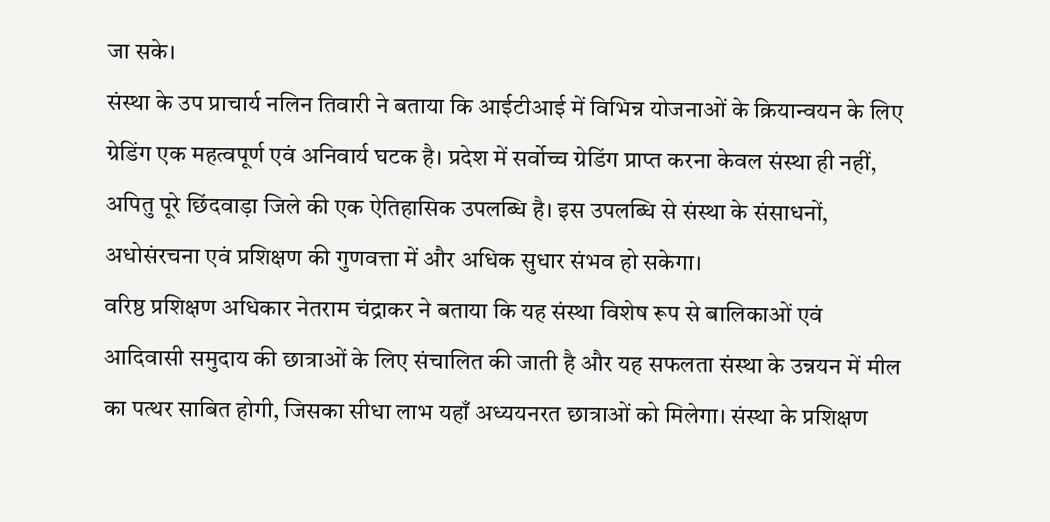जा सके।
संस्था के उप प्राचार्य नलिन तिवारी ने बताया कि आईटीआई में विभिन्न योजनाओं के क्रियान्वयन के लिए ग्रेडिंग एक महत्वपूर्ण एवं अनिवार्य घटक है। प्रदेश में सर्वोच्च ग्रेडिंग प्राप्त करना केवल संस्था ही नहीं, अपितु पूरे छिंदवाड़ा जिले की एक ऐतिहासिक उपलब्धि है। इस उपलब्धि से संस्था के संसाधनों, अधोसंरचना एवं प्रशिक्षण की गुणवत्ता में और अधिक सुधार संभव हो सकेगा।
वरिष्ठ प्रशिक्षण अधिकार नेतराम चंद्राकर ने बताया कि यह संस्था विशेष रूप से बालिकाओं एवं आदिवासी समुदाय की छात्राओं के लिए संचालित की जाती है और यह सफलता संस्था के उन्नयन में मील का पत्थर साबित होगी, जिसका सीधा लाभ यहाँ अध्ययनरत छात्राओं को मिलेगा। संस्था के प्रशिक्षण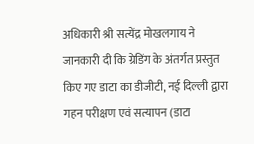अधिकारी श्री सत्येंद्र मोखलगाय ने जानकारी दी कि ग्रेडिंग के अंतर्गत प्रस्तुत किए गए डाटा का डीजीटी, नई दिल्ली द्वारा गहन परीक्षण एवं सत्यापन (डाटा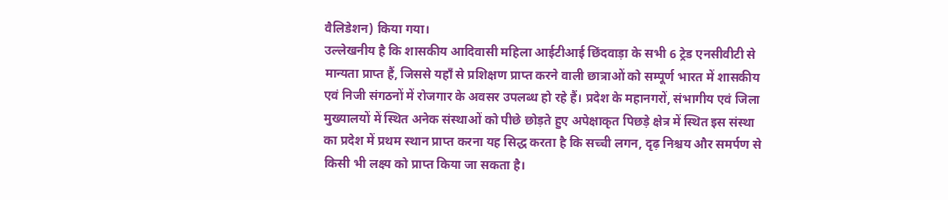वैलिडेशन) किया गया।
उल्लेखनीय है कि शासकीय आदिवासी महिला आईटीआई छिंदवाड़ा के सभी 6 ट्रेड एनसीवीटी से मान्यता प्राप्त हैं, जिससे यहाँ से प्रशिक्षण प्राप्त करने वाली छात्राओं को सम्पूर्ण भारत में शासकीय एवं निजी संगठनों में रोजगार के अवसर उपलब्ध हो रहे हैं। प्रदेश के महानगरों, संभागीय एवं जिला मुख्यालयों में स्थित अनेक संस्थाओं को पीछे छोड़ते हुए अपेक्षाकृत पिछड़े क्षेत्र में स्थित इस संस्था का प्रदेश में प्रथम स्थान प्राप्त करना यह सिद्ध करता है कि सच्ची लगन, दृढ़ निश्चय और समर्पण से किसी भी लक्ष्य को प्राप्त किया जा सकता है।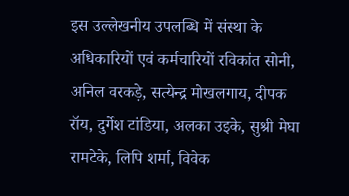इस उल्लेखनीय उपलब्धि में संस्था के अधिकारियों एवं कर्मचारियों रविकांत सोनी, अनिल वरकड़े, सत्येन्द्र मोखलगाय, दीपक रॉय, दुर्गेश टांडिया, अलका उइके, सुश्री मेघा रामटेके, लिपि शर्मा, विवेक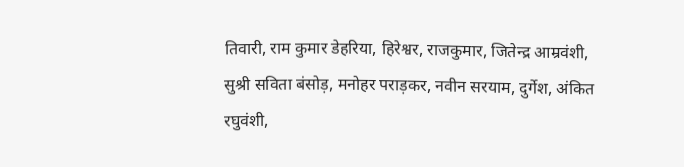तिवारी, राम कुमार डेहरिया, हिरेश्वर, राजकुमार, जितेन्द्र आम्रवंशी, सुश्री सविता बंसोड़, मनोहर पराड़कर, नवीन सरयाम, दुर्गेश, अंकित रघुवंशी,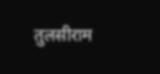तुलसीराम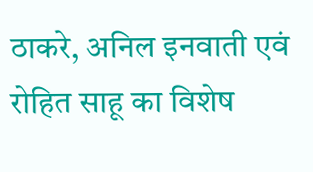ठाकरे, अनिल इनवाती एवं रोहित साहू का विशेष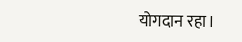योगदान रहा।